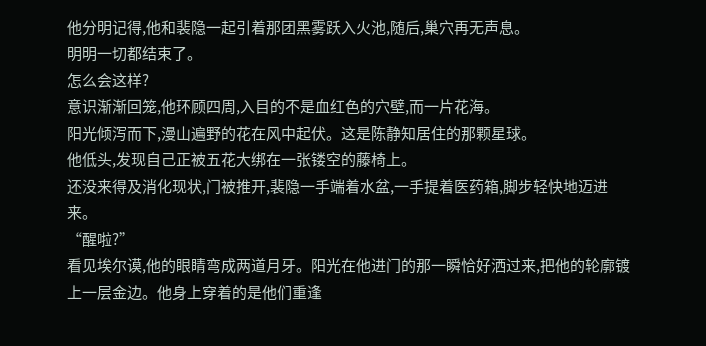他分明记得,他和裴隐一起引着那团黑雾跃入火池,随后,巢穴再无声息。
明明一切都结束了。
怎么会这样?
意识渐渐回笼,他环顾四周,入目的不是血红色的穴壁,而一片花海。
阳光倾泻而下,漫山遍野的花在风中起伏。这是陈静知居住的那颗星球。
他低头,发现自己正被五花大绑在一张镂空的藤椅上。
还没来得及消化现状,门被推开,裴隐一手端着水盆,一手提着医药箱,脚步轻快地迈进来。
“醒啦?”
看见埃尔谟,他的眼睛弯成两道月牙。阳光在他进门的那一瞬恰好洒过来,把他的轮廓镀上一层金边。他身上穿着的是他们重逢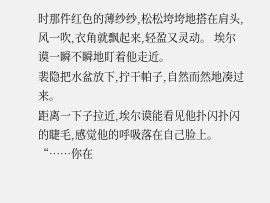时那件红色的薄纱纱,松松垮垮地搭在肩头,风一吹,衣角就飘起来,轻盈又灵动。 埃尔谟一瞬不瞬地盯着他走近。
裴隐把水盆放下,拧干帕子,自然而然地凑过来。
距离一下子拉近,埃尔谟能看见他扑闪扑闪的睫毛,感觉他的呼吸落在自己脸上。
“……你在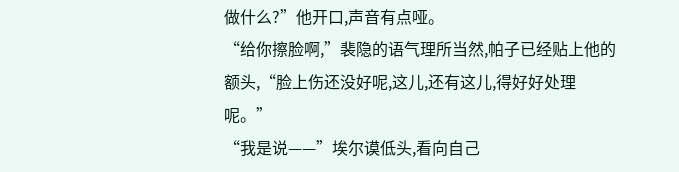做什么?”他开口,声音有点哑。
“给你擦脸啊,”裴隐的语气理所当然,帕子已经贴上他的额头,“脸上伤还没好呢,这儿,还有这儿,得好好处理呢。”
“我是说——”埃尔谟低头,看向自己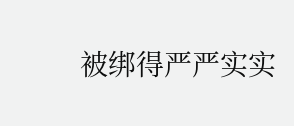被绑得严严实实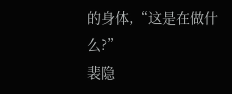的身体,“这是在做什么?”
裴隐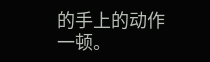的手上的动作一顿。